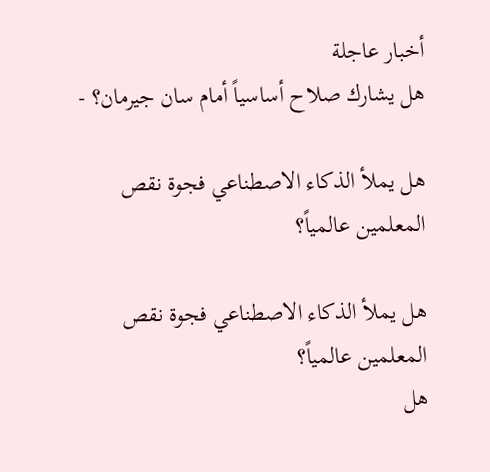أخبار عاجلة
هل يشارك صلاح أساسياً أمام سان جيرمان؟ -

هل يملأ الذكاء الاصطناعي فجوة نقص المعلمين عالمياً؟

هل يملأ الذكاء الاصطناعي فجوة نقص المعلمين عالمياً؟
هل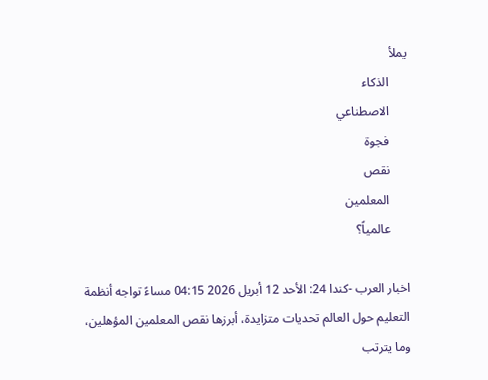يملأ
      الذكاء
      الاصطناعي
      فجوة
      نقص
      المعلمين
      عالمياً؟

اخبار العرب -كندا 24: الأحد 12 أبريل 2026 04:15 مساءً تواجه أنظمة التعليم حول العالم تحديات متزايدة، أبرزها نقص المعلمين المؤهلين، وما يترتب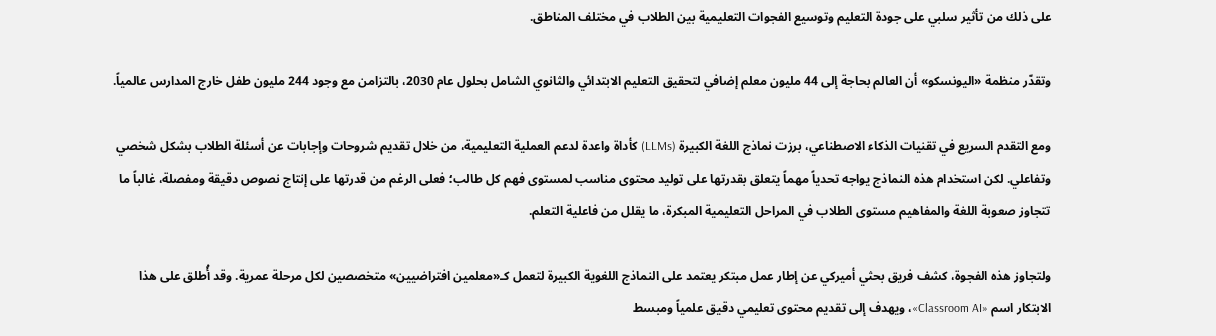على ذلك من تأثير سلبي على جودة التعليم وتوسيع الفجوات التعليمية بين الطلاب في مختلف المناطق.

وتقدّر منظمة «اليونسكو» أن العالم بحاجة إلى 44 مليون معلم إضافي لتحقيق التعليم الابتدائي والثانوي الشامل بحلول عام 2030، بالتزامن مع وجود 244 مليون طفل خارج المدارس عالمياً.

ومع التقدم السريع في تقنيات الذكاء الاصطناعي، برزت نماذج اللغة الكبيرة (LLMs) كأداة واعدة لدعم العملية التعليمية، من خلال تقديم شروحات وإجابات عن أسئلة الطلاب بشكل شخصي وتفاعلي. لكن استخدام هذه النماذج يواجه تحدياً مهماً يتعلق بقدرتها على توليد محتوى مناسب لمستوى فهم كل طالب؛ فعلى الرغم من قدرتها على إنتاج نصوص دقيقة ومفصلة، غالباً ما تتجاوز صعوبة اللغة والمفاهيم مستوى الطلاب في المراحل التعليمية المبكرة، ما يقلل من فاعلية التعلم.

ولتجاوز هذه الفجوة، كشف فريق بحثي أميركي عن إطار عمل مبتكر يعتمد على النماذج اللغوية الكبيرة لتعمل كـ«معلمين افتراضيين» متخصصين لكل مرحلة عمرية. وقد أُطلق على هذا الابتكار اسم «Classroom AI»، ويهدف إلى تقديم محتوى تعليمي دقيق علمياً ومبسط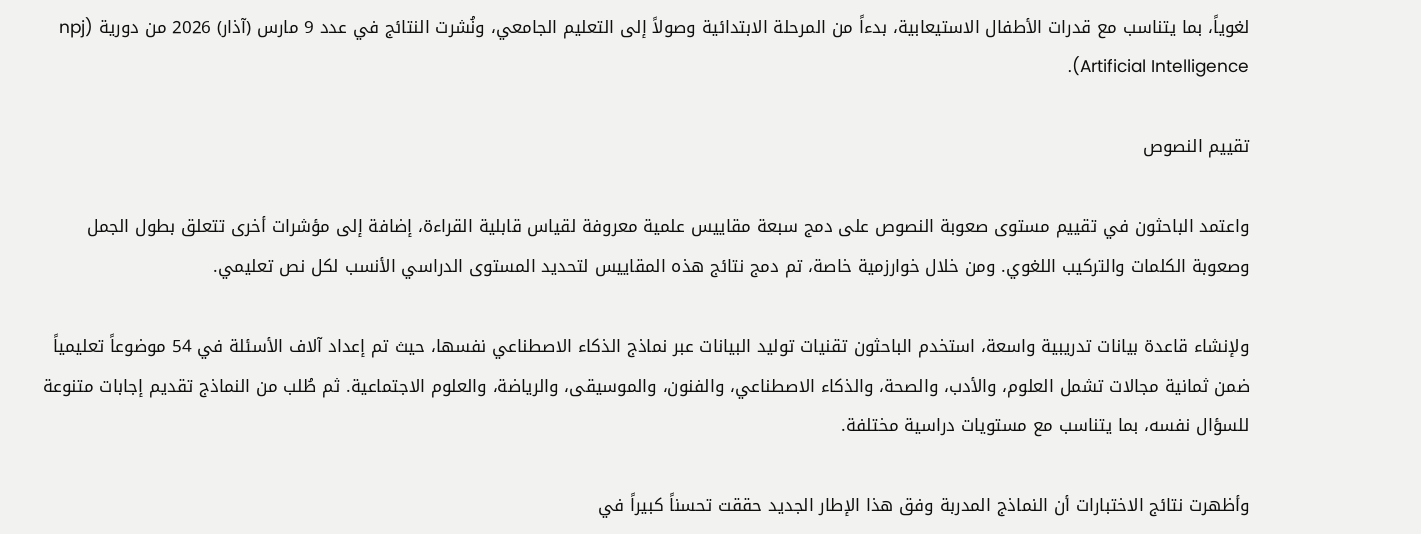لغوياً، بما يتناسب مع قدرات الأطفال الاستيعابية، بدءاً من المرحلة الابتدائية وصولاً إلى التعليم الجامعي، ونُشرت النتائج في عدد 9 مارس (آذار) 2026 من دورية (npj Artificial Intelligence).

تقييم النصوص

واعتمد الباحثون في تقييم مستوى صعوبة النصوص على دمج سبعة مقاييس علمية معروفة لقياس قابلية القراءة، إضافة إلى مؤشرات أخرى تتعلق بطول الجمل وصعوبة الكلمات والتركيب اللغوي. ومن خلال خوارزمية خاصة، تم دمج نتائج هذه المقاييس لتحديد المستوى الدراسي الأنسب لكل نص تعليمي.

ولإنشاء قاعدة بيانات تدريبية واسعة، استخدم الباحثون تقنيات توليد البيانات عبر نماذج الذكاء الاصطناعي نفسها، حيث تم إعداد آلاف الأسئلة في 54 موضوعاً تعليمياً ضمن ثمانية مجالات تشمل العلوم، والأدب، والصحة، والذكاء الاصطناعي، والفنون، والموسيقى، والرياضة، والعلوم الاجتماعية. ثم طُلب من النماذج تقديم إجابات متنوعة للسؤال نفسه، بما يتناسب مع مستويات دراسية مختلفة.

وأظهرت نتائج الاختبارات أن النماذج المدربة وفق هذا الإطار الجديد حققت تحسناً كبيراً في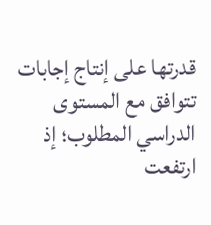قدرتها على إنتاج إجابات تتوافق مع المستوى الدراسي المطلوب؛ إذ ارتفعت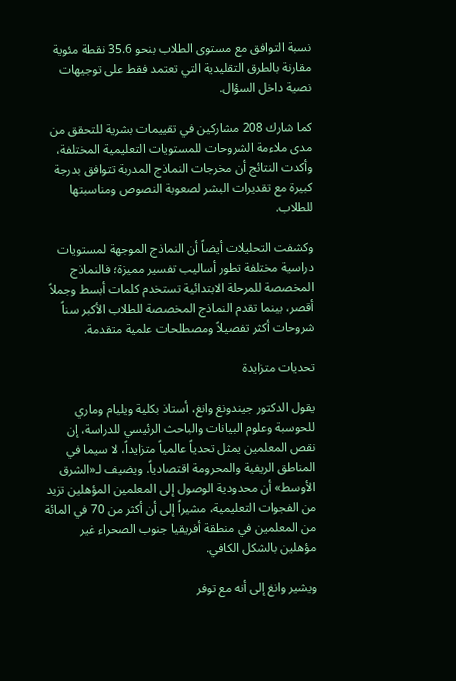نسبة التوافق مع مستوى الطلاب بنحو 35.6 نقطة مئوية مقارنة بالطرق التقليدية التي تعتمد فقط على توجيهات نصية داخل السؤال.

كما شارك 208 مشاركين في تقييمات بشرية للتحقق من مدى ملاءمة الشروحات للمستويات التعليمية المختلفة، وأكدت النتائج أن مخرجات النماذج المدربة تتوافق بدرجة كبيرة مع تقديرات البشر لصعوبة النصوص ومناسبتها للطلاب.

وكشفت التحليلات أيضاً أن النماذج الموجهة لمستويات دراسية مختلفة تطور أساليب تفسير مميزة؛ فالنماذج المخصصة للمرحلة الابتدائية تستخدم كلمات أبسط وجملاً أقصر، بينما تقدم النماذج المخصصة للطلاب الأكبر سناً شروحات أكثر تفصيلاً ومصطلحات علمية متقدمة.

تحديات متزايدة

يقول الدكتور جيندونغ وانغ، أستاذ بكلية ويليام وماري للحوسبة وعلوم البيانات والباحث الرئيسي للدراسة، إن نقص المعلمين يمثل تحدياً عالمياً متزايداً، لا سيما في المناطق الريفية والمحرومة اقتصادياً. ويضيف لـ«الشرق الأوسط» أن محدودية الوصول إلى المعلمين المؤهلين تزيد من الفجوات التعليمية، مشيراً إلى أن أكثر من 70 في المائة من المعلمين في منطقة أفريقيا جنوب الصحراء غير مؤهلين بالشكل الكافي.

ويشير وانغ إلى أنه مع توفر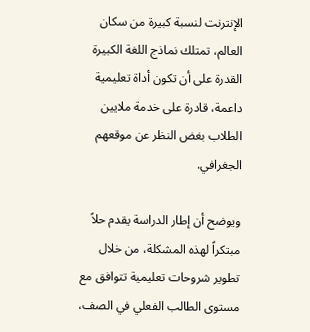الإنترنت لنسبة كبيرة من سكان العالم، تمتلك نماذج اللغة الكبيرة القدرة على أن تكون أداة تعليمية داعمة، قادرة على خدمة ملايين الطلاب بغض النظر عن موقعهم الجغرافي.

ويوضح أن إطار الدراسة يقدم حلاً مبتكراً لهذه المشكلة، من خلال تطوير شروحات تعليمية تتوافق مع مستوى الطالب الفعلي في الصف،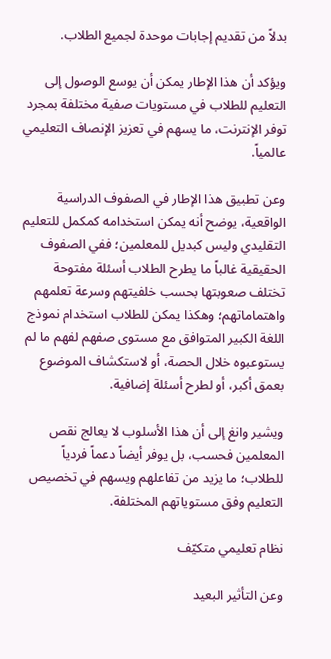بدلاً من تقديم إجابات موحدة لجميع الطلاب.

ويؤكد أن هذا الإطار يمكن أن يوسع الوصول إلى التعليم للطلاب في مستويات صفية مختلفة بمجرد توفر الإنترنت، ما يسهم في تعزيز الإنصاف التعليمي عالمياً.

وعن تطبيق هذا الإطار في الصفوف الدراسية الواقعية، يوضح أنه يمكن استخدامه كمكمل للتعليم التقليدي وليس كبديل للمعلمين؛ ففي الصفوف الحقيقية غالباً ما يطرح الطلاب أسئلة مفتوحة تختلف صعوبتها بحسب خلفيتهم وسرعة تعلمهم واهتماماتهم؛ وهكذا يمكن للطلاب استخدام نموذج اللغة الكبير المتوافق مع مستوى صفهم لفهم ما لم يستوعبوه خلال الحصة، أو لاستكشاف الموضوع بعمق أكبر، أو لطرح أسئلة إضافية.

ويشير وانغ إلى أن هذا الأسلوب لا يعالج نقص المعلمين فحسب، بل يوفر أيضاً دعماً فردياً للطلاب؛ ما يزيد من تفاعلهم ويسهم في تخصيص التعليم وفق مستوياتهم المختلفة.

نظام تعليمي متكيّف

وعن التأثير البعيد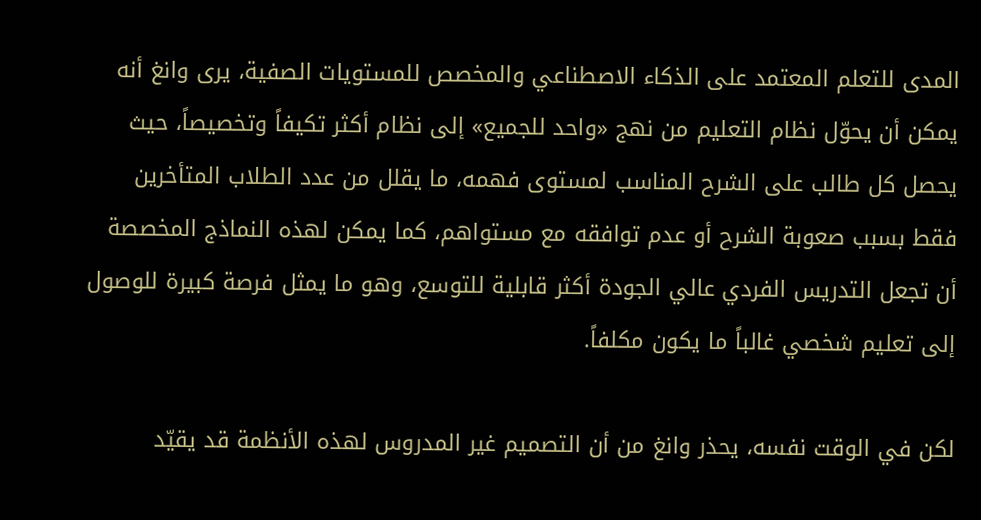المدى للتعلم المعتمد على الذكاء الاصطناعي والمخصص للمستويات الصفية، يرى وانغ أنه يمكن أن يحوّل نظام التعليم من نهج «واحد للجميع» إلى نظام أكثر تكيفاً وتخصيصاً، حيث يحصل كل طالب على الشرح المناسب لمستوى فهمه، ما يقلل من عدد الطلاب المتأخرين فقط بسبب صعوبة الشرح أو عدم توافقه مع مستواهم، كما يمكن لهذه النماذج المخصصة أن تجعل التدريس الفردي عالي الجودة أكثر قابلية للتوسع، وهو ما يمثل فرصة كبيرة للوصول إلى تعليم شخصي غالباً ما يكون مكلفاً.

لكن في الوقت نفسه، يحذر وانغ من أن التصميم غير المدروس لهذه الأنظمة قد يقيّد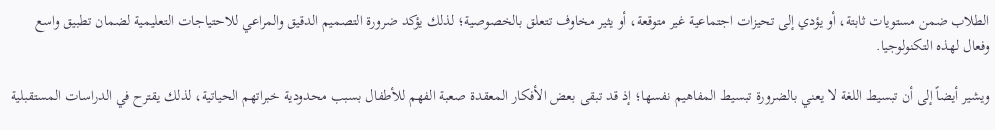الطلاب ضمن مستويات ثابتة، أو يؤدي إلى تحيزات اجتماعية غير متوقعة، أو يثير مخاوف تتعلق بالخصوصية؛ لذلك يؤكد ضرورة التصميم الدقيق والمراعي للاحتياجات التعليمية لضمان تطبيق واسع وفعال لهذه التكنولوجيا.

ويشير أيضاً إلى أن تبسيط اللغة لا يعني بالضرورة تبسيط المفاهيم نفسها؛ إذ قد تبقى بعض الأفكار المعقدة صعبة الفهم للأطفال بسبب محدودية خبراتهم الحياتية، لذلك يقترح في الدراسات المستقبلية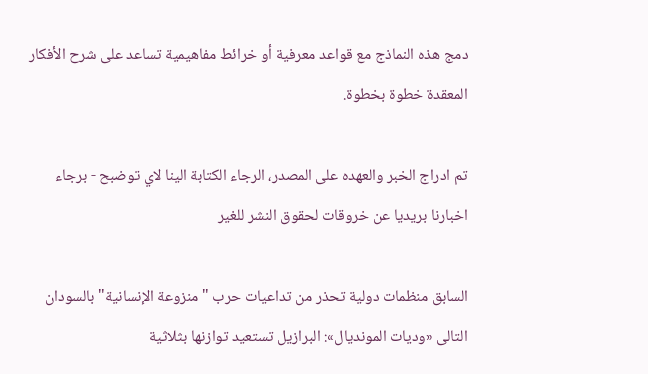دمج هذه النماذج مع قواعد معرفية أو خرائط مفاهيمية تساعد على شرح الأفكار المعقدة خطوة بخطوة.

تم ادراج الخبر والعهده على المصدر، الرجاء الكتابة الينا لاي توضبح - برجاء اخبارنا بريديا عن خروقات لحقوق النشر للغير

السابق منظمات دولية تحذر من تداعيات حرب "منزوعة الإنسانية" بالسودان
التالى «وديات المونديال»: البرازيل تستعيد توازنها بثلاثية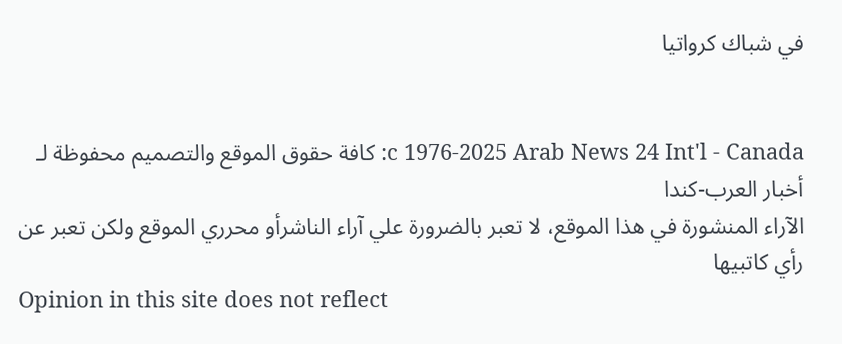في شباك كرواتيا


c 1976-2025 Arab News 24 Int'l - Canada: كافة حقوق الموقع والتصميم محفوظة لـ أخبار العرب-كندا
الآراء المنشورة في هذا الموقع، لا تعبر بالضرورة علي آراء الناشرأو محرري الموقع ولكن تعبر عن رأي كاتبيها
Opinion in this site does not reflect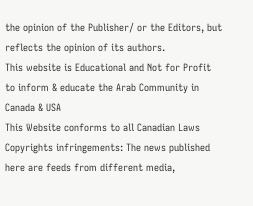the opinion of the Publisher/ or the Editors, but reflects the opinion of its authors.
This website is Educational and Not for Profit to inform & educate the Arab Community in Canada & USA
This Website conforms to all Canadian Laws
Copyrights infringements: The news published here are feeds from different media,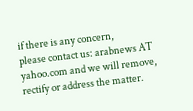if there is any concern,
please contact us: arabnews AT yahoo.com and we will remove, rectify or address the matter.